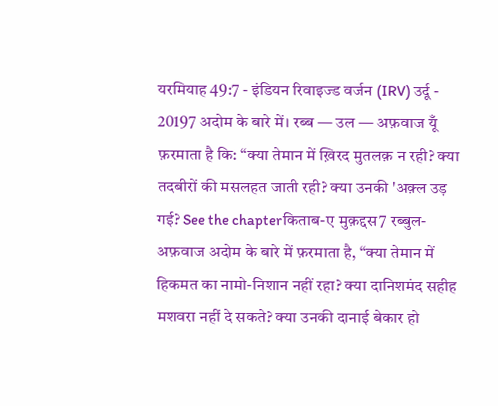यरमियाह 49:7 - इंडियन रिवाइज्ड वर्जन (IRV) उर्दू - 20197 अदोम के बारे में। रब्ब — उल — अफ़वाज यूँ फ़रमाता है कि: “क्या तेमान में ख़िरद मुतलक़ न रही? क्या तदबीरों की मसलहत जाती रही? क्या उनकी 'अक़्ल उड़ गई? See the chapterकिताब-ए मुक़द्दस7 रब्बुल-अफ़वाज अदोम के बारे में फ़रमाता है, “क्या तेमान में हिकमत का नामो-निशान नहीं रहा? क्या दानिशमंद सहीह मशवरा नहीं दे सकते? क्या उनकी दानाई बेकार हो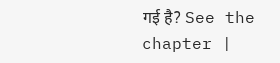गई है? See the chapter |